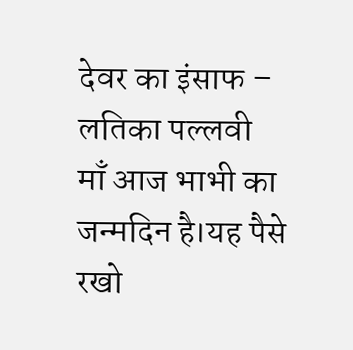देवर का इंसाफ – लतिका पल्लवी
माँ आज भाभी का जन्मदिन है।यह पैसे रखो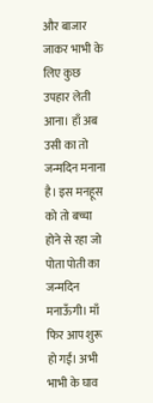और बाजार जाकर भाभी के लिए कुछ उपहार लेती आना। हाँ अब उसी का तो जन्मदिन मनाना है। इस मनहूस को तो बच्चा होने से रहा जो पोता पोती का जन्मदिन मनाऊँगी। माँ फिर आप शुरू हो गईं। अभी भाभी के घाव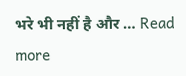भरे भी नहीं है और … Read more